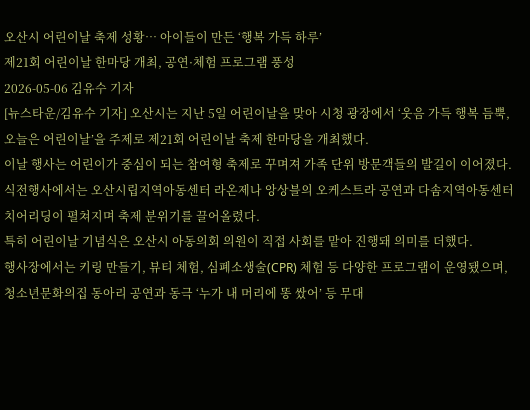오산시 어린이날 축제 성황… 아이들이 만든 ‘행복 가득 하루’
제21회 어린이날 한마당 개최, 공연·체험 프로그램 풍성
2026-05-06 김유수 기자
[뉴스타운/김유수 기자] 오산시는 지난 5일 어린이날을 맞아 시청 광장에서 ‘웃음 가득 행복 듬뿍, 오늘은 어린이날’을 주제로 제21회 어린이날 축제 한마당을 개최했다.
이날 행사는 어린이가 중심이 되는 참여형 축제로 꾸며져 가족 단위 방문객들의 발길이 이어졌다.
식전행사에서는 오산시립지역아동센터 라온제나 앙상블의 오케스트라 공연과 다솜지역아동센터 치어리딩이 펼쳐지며 축제 분위기를 끌어올렸다.
특히 어린이날 기념식은 오산시 아동의회 의원이 직접 사회를 맡아 진행돼 의미를 더했다.
행사장에서는 키링 만들기, 뷰티 체험, 심폐소생술(CPR) 체험 등 다양한 프로그램이 운영됐으며, 청소년문화의집 동아리 공연과 동극 ‘누가 내 머리에 똥 쌌어’ 등 무대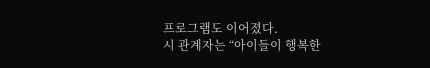프로그램도 이어졌다.
시 관계자는 “아이들이 행복한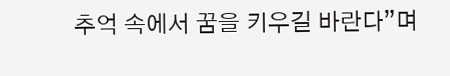추억 속에서 꿈을 키우길 바란다”며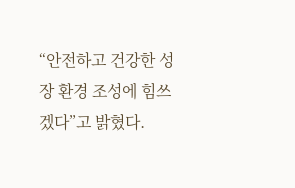“안전하고 건강한 성장 환경 조성에 힘쓰겠다”고 밝혔다.